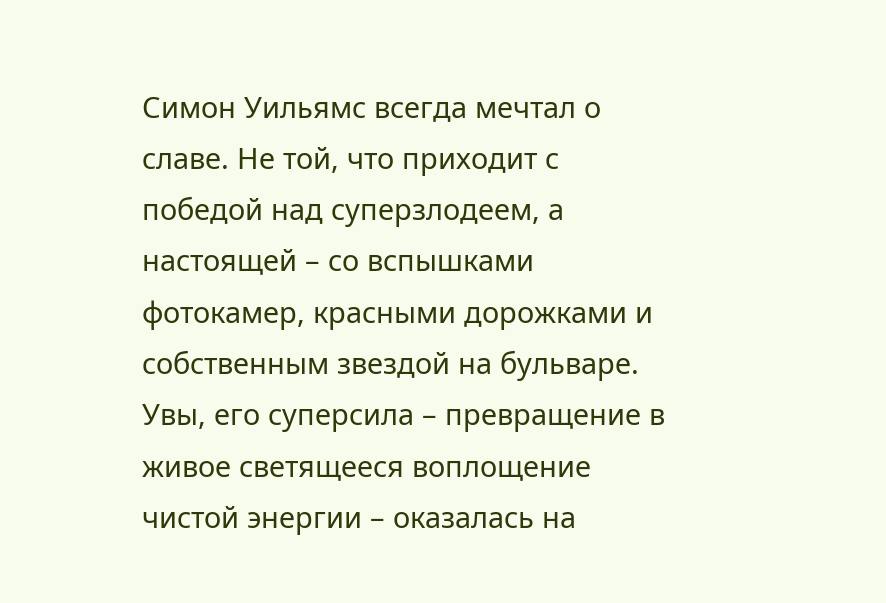Симон Уильямс всегда мечтал о славе. Не той, что приходит с победой над суперзлодеем, а настоящей – со вспышками фотокамер, красными дорожками и собственным звездой на бульваре. Увы, его суперсила – превращение в живое светящееся воплощение чистой энергии – оказалась на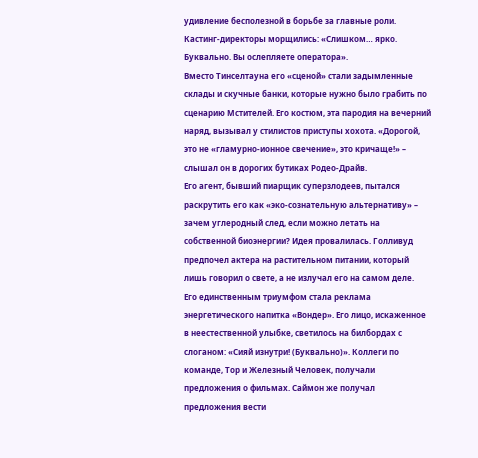удивление бесполезной в борьбе за главные роли. Кастинг-директоры морщились: «Слишком… ярко. Буквально. Вы ослепляете оператора».
Вместо Тинселтауна его «сценой» стали задымленные склады и скучные банки, которые нужно было грабить по сценарию Мстителей. Его костюм, эта пародия на вечерний наряд, вызывал у стилистов приступы хохота. «Дорогой, это не «гламурно-ионное свечение», это кричаще!» – слышал он в дорогих бутиках Родео-Драйв.
Его агент, бывший пиарщик суперзлодеев, пытался раскрутить его как «эко-сознательную альтернативу» – зачем углеродный след, если можно летать на собственной биоэнергии? Идея провалилась. Голливуд предпочел актера на растительном питании, который лишь говорил о свете, а не излучал его на самом деле.
Его единственным триумфом стала реклама энергетического напитка «Вондер». Его лицо, искаженное в неестественной улыбке, светилось на билбордах с слоганом: «Сияй изнутри! (Буквально)». Коллеги по команде, Тор и Железный Человек, получали предложения о фильмах. Саймон же получал предложения вести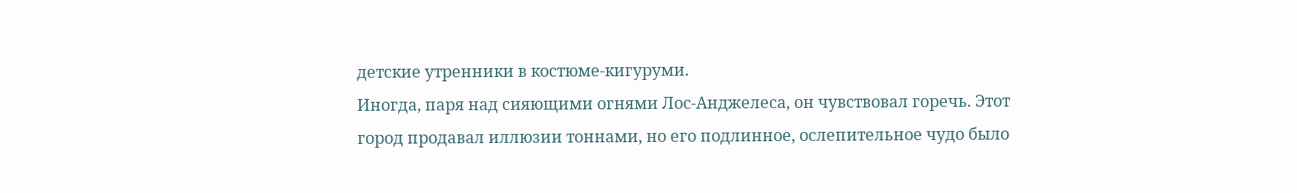детские утренники в костюме-кигуруми.
Иногда, паря над сияющими огнями Лос-Анджелеса, он чувствовал горечь. Этот город продавал иллюзии тоннами, но его подлинное, ослепительное чудо было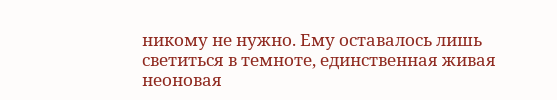никому не нужно. Ему оставалось лишь светиться в темноте, единственная живая неоновая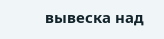вывеска над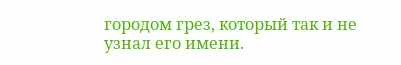городом грез, который так и не узнал его имени.